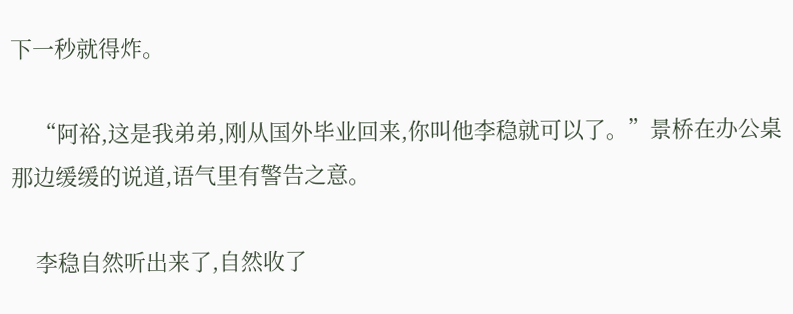下一秒就得炸。

    “阿裕,这是我弟弟,刚从国外毕业回来,你叫他李稳就可以了。”景桥在办公桌那边缓缓的说道,语气里有警告之意。

    李稳自然听出来了,自然收了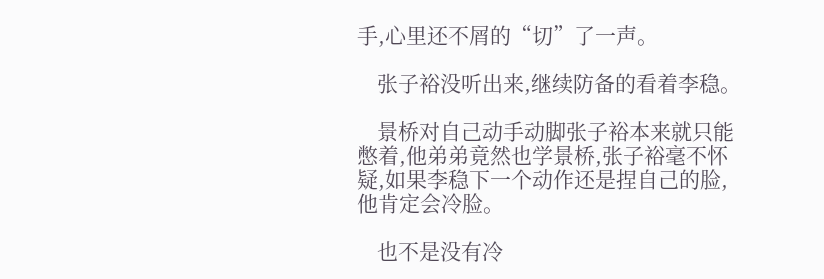手,心里还不屑的“切”了一声。

    张子裕没听出来,继续防备的看着李稳。

    景桥对自己动手动脚张子裕本来就只能憋着,他弟弟竟然也学景桥,张子裕毫不怀疑,如果李稳下一个动作还是捏自己的脸,他肯定会冷脸。

    也不是没有冷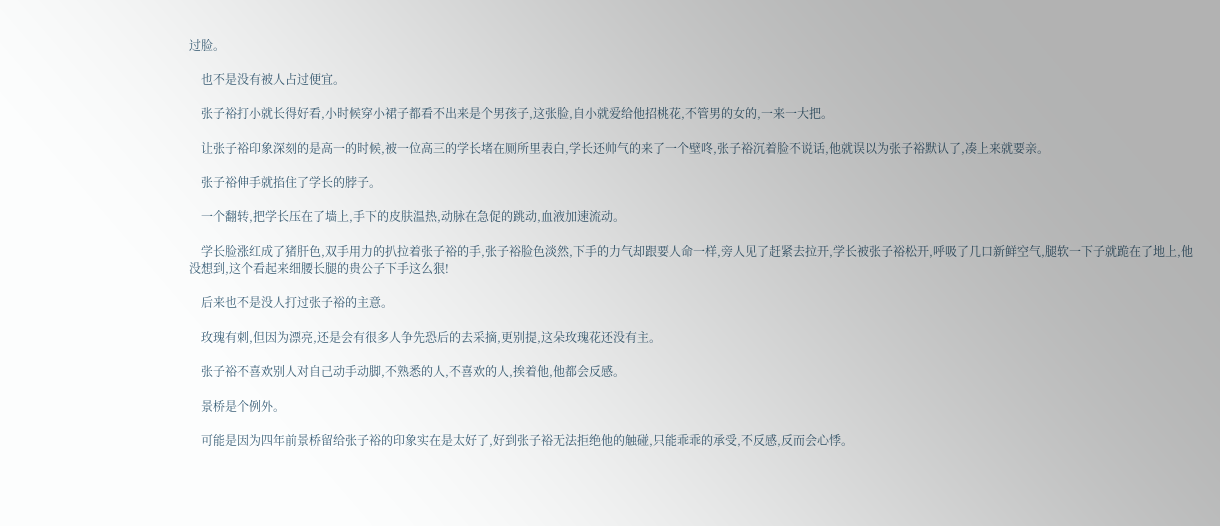过脸。

    也不是没有被人占过便宜。

    张子裕打小就长得好看,小时候穿小裙子都看不出来是个男孩子,这张脸,自小就爱给他招桃花,不管男的女的,一来一大把。

    让张子裕印象深刻的是高一的时候,被一位高三的学长堵在厕所里表白,学长还帅气的来了一个壁咚,张子裕沉着脸不说话,他就误以为张子裕默认了,凑上来就要亲。

    张子裕伸手就掐住了学长的脖子。

    一个翻转,把学长压在了墙上,手下的皮肤温热,动脉在急促的跳动,血液加速流动。

    学长脸涨红成了猪肝色,双手用力的扒拉着张子裕的手,张子裕脸色淡然,下手的力气却跟要人命一样,旁人见了赶紧去拉开,学长被张子裕松开,呼吸了几口新鲜空气,腿软一下子就跪在了地上,他没想到,这个看起来细腰长腿的贵公子下手这么狠!

    后来也不是没人打过张子裕的主意。

    玫瑰有刺,但因为漂亮,还是会有很多人争先恐后的去采摘,更别提,这朵玫瑰花还没有主。

    张子裕不喜欢别人对自己动手动脚,不熟悉的人,不喜欢的人,挨着他,他都会反感。

    景桥是个例外。

    可能是因为四年前景桥留给张子裕的印象实在是太好了,好到张子裕无法拒绝他的触碰,只能乖乖的承受,不反感,反而会心悸。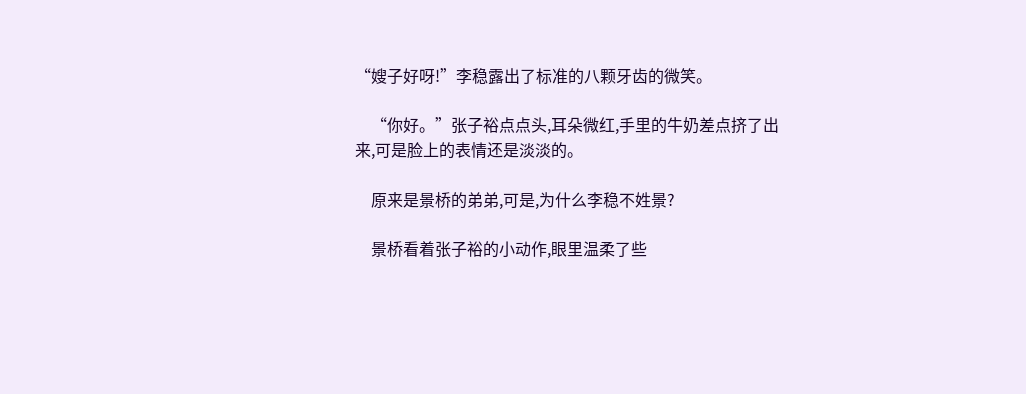“嫂子好呀!”李稳露出了标准的八颗牙齿的微笑。

    “你好。”张子裕点点头,耳朵微红,手里的牛奶差点挤了出来,可是脸上的表情还是淡淡的。

    原来是景桥的弟弟,可是,为什么李稳不姓景?

    景桥看着张子裕的小动作,眼里温柔了些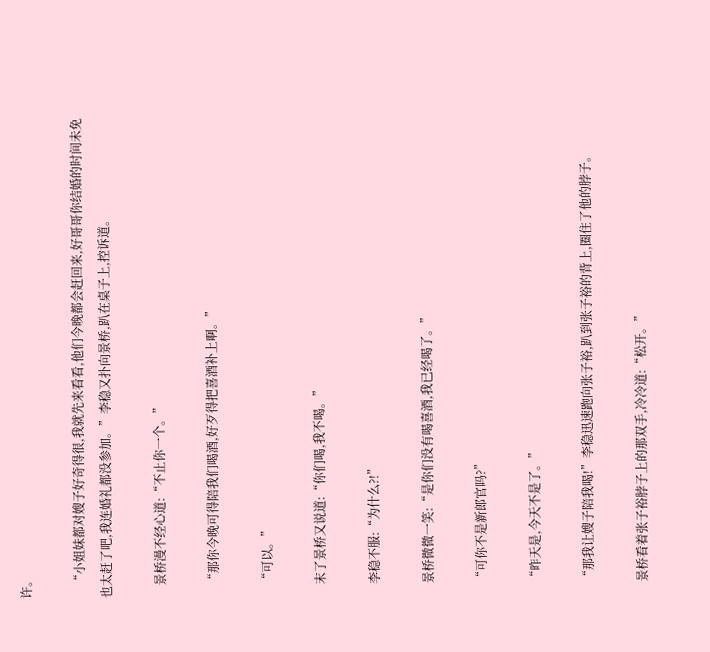许。

    “小姐妹都对嫂子好奇得很,我就先来看看,他们今晚都会赶回来,好哥哥你结婚的时间未免也太赶了吧,我连婚礼都没参加。”李稳又扑向景桥,趴在桌子上,控诉道。

    景桥漫不经心道:“不止你一个。”

    “那你今晚可得陪我们喝酒,好歹得把喜酒补上啊。”

    “可以。”

    末了景桥又说道:“你们喝,我不喝。”

    李稳不服:“为什么?!”

    景桥微微一笑:“是你们没有喝喜酒,我已经喝了。”

    “可你不是新郎官吗?”

    “昨天是,今天不是了。”

    “那我让嫂子陪我喝!”李稳迅速跑向张子裕,趴到张子裕的背上,圈住了他的脖子。

    景桥看着张子裕脖子上的那双手,冷冷道:“松开。”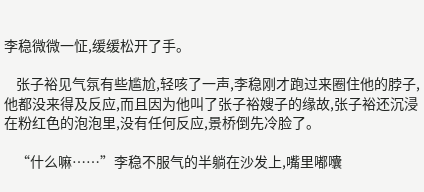李稳微微一怔,缓缓松开了手。

    张子裕见气氛有些尴尬,轻咳了一声,李稳刚才跑过来圈住他的脖子,他都没来得及反应,而且因为他叫了张子裕嫂子的缘故,张子裕还沉浸在粉红色的泡泡里,没有任何反应,景桥倒先冷脸了。

    “什么嘛……”李稳不服气的半躺在沙发上,嘴里嘟囔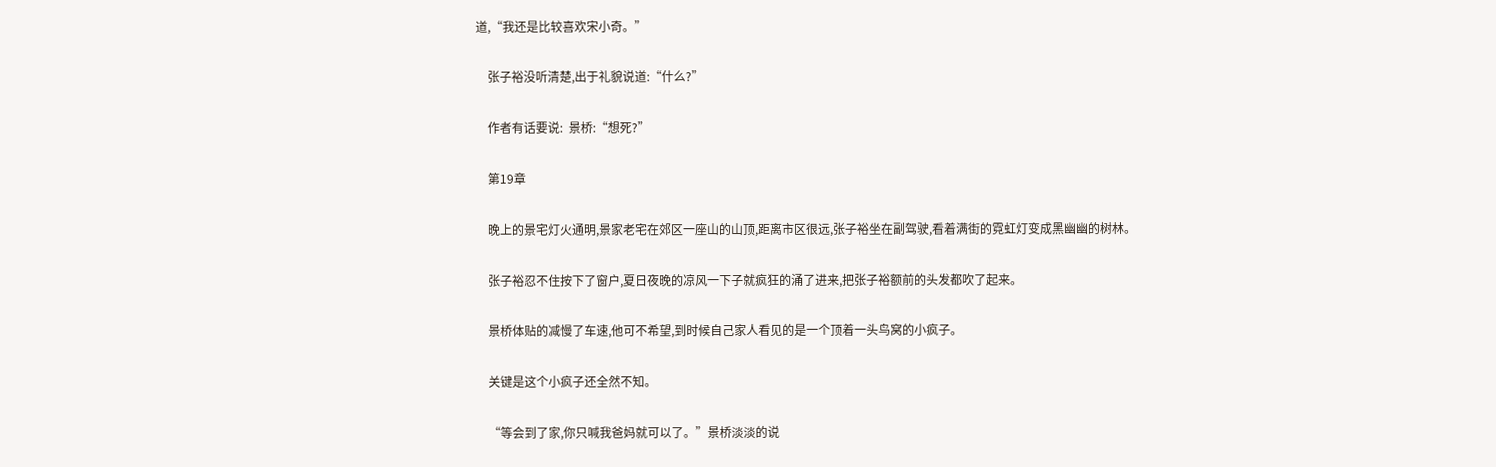道,“我还是比较喜欢宋小奇。”

    张子裕没听清楚,出于礼貌说道:“什么?”

    作者有话要说:  景桥:“想死?”

    第19章

    晚上的景宅灯火通明,景家老宅在郊区一座山的山顶,距离市区很远,张子裕坐在副驾驶,看着满街的霓虹灯变成黑幽幽的树林。

    张子裕忍不住按下了窗户,夏日夜晚的凉风一下子就疯狂的涌了进来,把张子裕额前的头发都吹了起来。

    景桥体贴的减慢了车速,他可不希望,到时候自己家人看见的是一个顶着一头鸟窝的小疯子。

    关键是这个小疯子还全然不知。

    “等会到了家,你只喊我爸妈就可以了。”景桥淡淡的说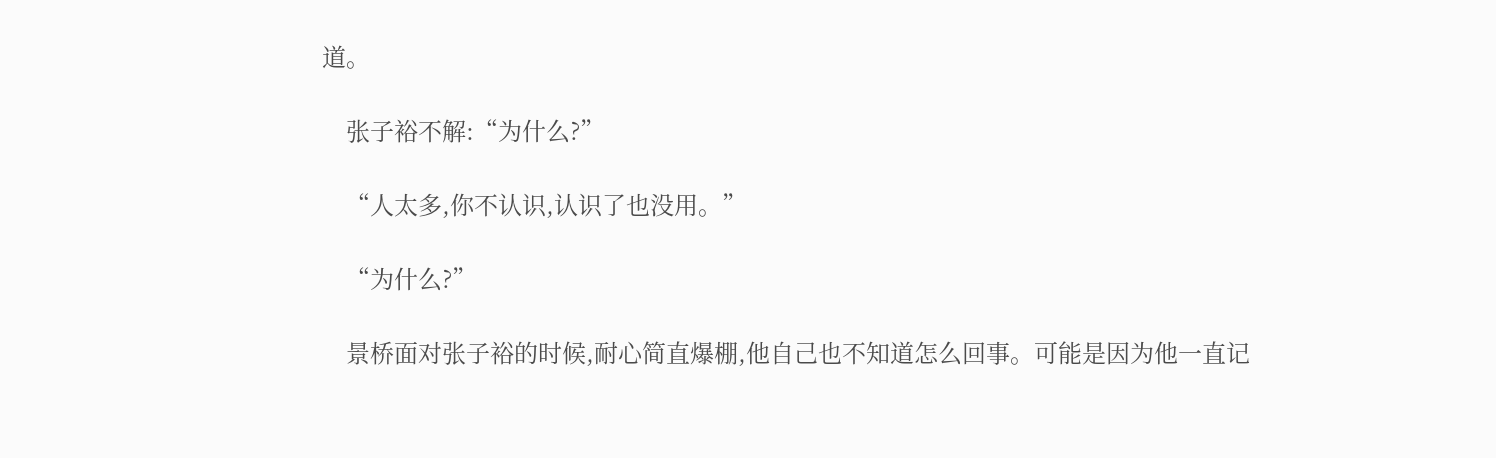道。

    张子裕不解:“为什么?”

    “人太多,你不认识,认识了也没用。”

    “为什么?”

    景桥面对张子裕的时候,耐心简直爆棚,他自己也不知道怎么回事。可能是因为他一直记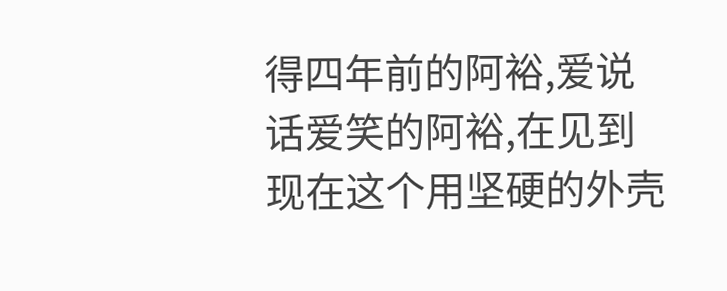得四年前的阿裕,爱说话爱笑的阿裕,在见到现在这个用坚硬的外壳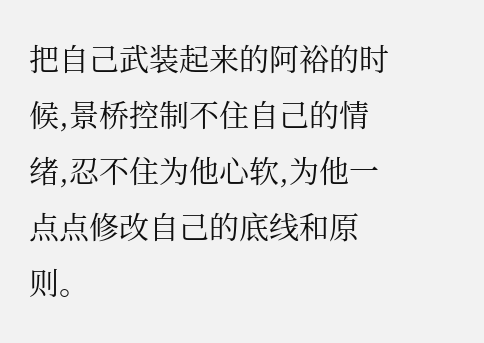把自己武装起来的阿裕的时候,景桥控制不住自己的情绪,忍不住为他心软,为他一点点修改自己的底线和原则。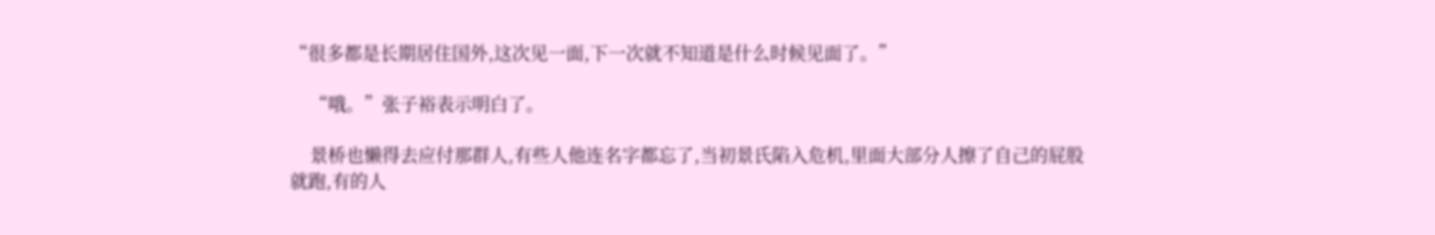“很多都是长期居住国外,这次见一面,下一次就不知道是什么时候见面了。”

    “哦。”张子裕表示明白了。

    景桥也懒得去应付那群人,有些人他连名字都忘了,当初景氏陷入危机,里面大部分人擦了自己的屁股就跑,有的人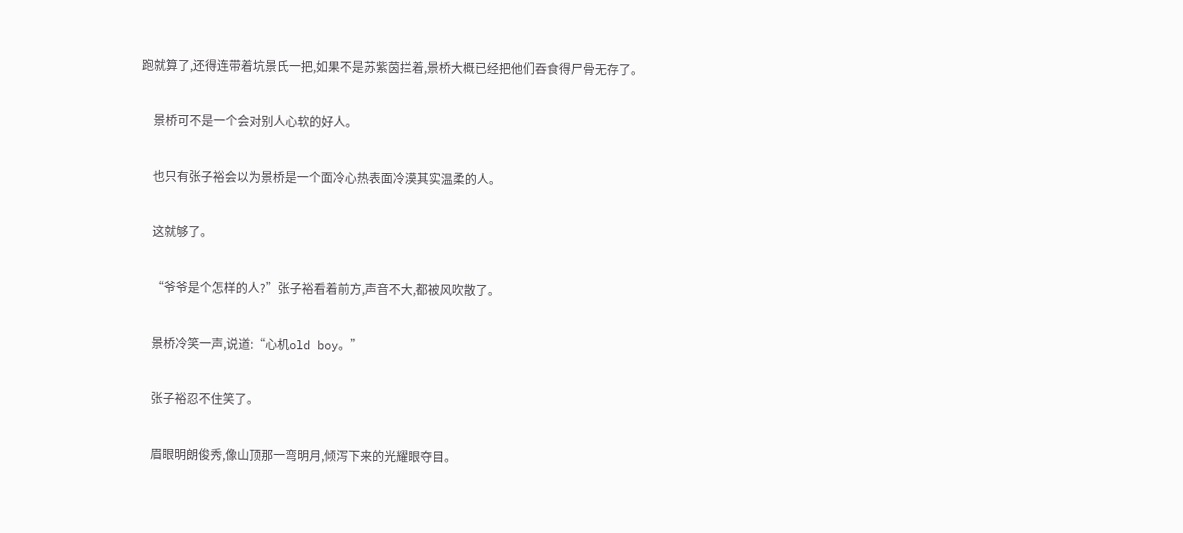跑就算了,还得连带着坑景氏一把,如果不是苏紫茵拦着,景桥大概已经把他们吞食得尸骨无存了。

    景桥可不是一个会对别人心软的好人。

    也只有张子裕会以为景桥是一个面冷心热表面冷漠其实温柔的人。

    这就够了。

    “爷爷是个怎样的人?”张子裕看着前方,声音不大,都被风吹散了。

    景桥冷笑一声,说道:“心机old boy。”

    张子裕忍不住笑了。

    眉眼明朗俊秀,像山顶那一弯明月,倾泻下来的光耀眼夺目。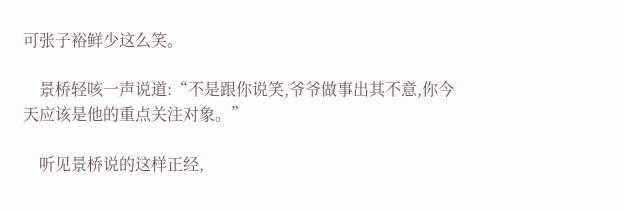可张子裕鲜少这么笑。

    景桥轻咳一声说道:“不是跟你说笑,爷爷做事出其不意,你今天应该是他的重点关注对象。”

    听见景桥说的这样正经,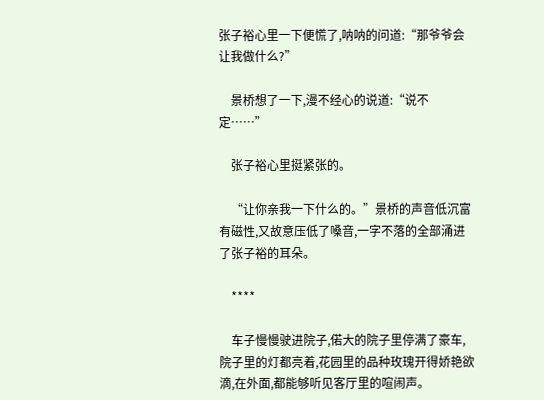张子裕心里一下便慌了,呐呐的问道:“那爷爷会让我做什么?”

    景桥想了一下,漫不经心的说道:“说不定……”

    张子裕心里挺紧张的。

    “让你亲我一下什么的。”景桥的声音低沉富有磁性,又故意压低了嗓音,一字不落的全部涌进了张子裕的耳朵。

    ****

    车子慢慢驶进院子,偌大的院子里停满了豪车,院子里的灯都亮着,花园里的品种玫瑰开得娇艳欲滴,在外面,都能够听见客厅里的喧闹声。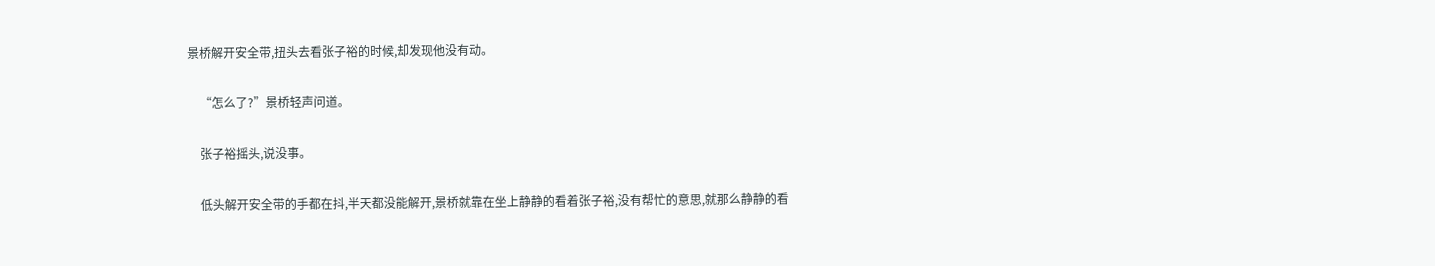景桥解开安全带,扭头去看张子裕的时候,却发现他没有动。

    “怎么了?”景桥轻声问道。

    张子裕摇头,说没事。

    低头解开安全带的手都在抖,半天都没能解开,景桥就靠在坐上静静的看着张子裕,没有帮忙的意思,就那么静静的看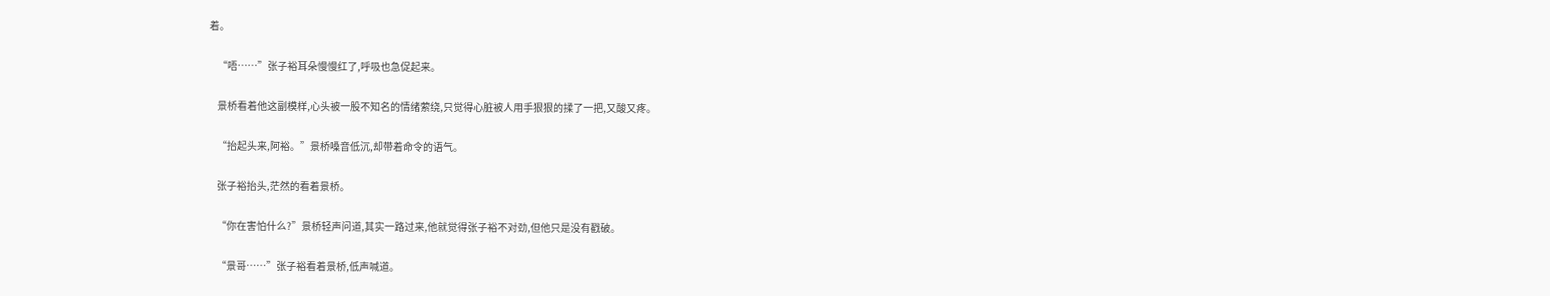着。

    “唔……”张子裕耳朵慢慢红了,呼吸也急促起来。

    景桥看着他这副模样,心头被一股不知名的情绪萦绕,只觉得心脏被人用手狠狠的揉了一把,又酸又疼。

    “抬起头来,阿裕。”景桥嗓音低沉,却带着命令的语气。

    张子裕抬头,茫然的看着景桥。

    “你在害怕什么?”景桥轻声问道,其实一路过来,他就觉得张子裕不对劲,但他只是没有戳破。

    “景哥……”张子裕看着景桥,低声喊道。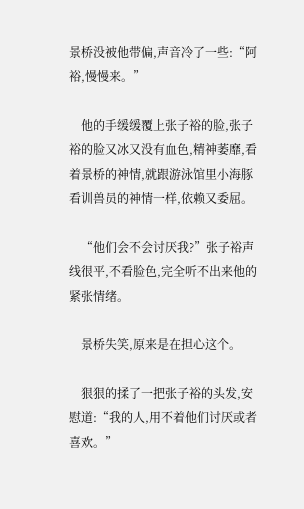景桥没被他带偏,声音冷了一些:“阿裕,慢慢来。”

    他的手缓缓覆上张子裕的脸,张子裕的脸又冰又没有血色,精神萎靡,看着景桥的神情,就跟游泳馆里小海豚看训兽员的神情一样,依赖又委屈。

    “他们会不会讨厌我?”张子裕声线很平,不看脸色,完全听不出来他的紧张情绪。

    景桥失笑,原来是在担心这个。

    狠狠的揉了一把张子裕的头发,安慰道:“我的人,用不着他们讨厌或者喜欢。”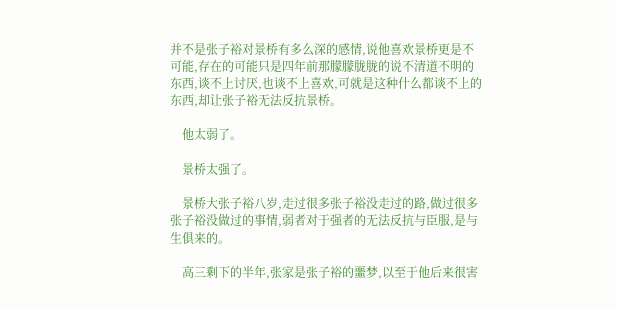并不是张子裕对景桥有多么深的感情,说他喜欢景桥更是不可能,存在的可能只是四年前那朦朦胧胧的说不清道不明的东西,谈不上讨厌,也谈不上喜欢,可就是这种什么都谈不上的东西,却让张子裕无法反抗景桥。

    他太弱了。

    景桥太强了。

    景桥大张子裕八岁,走过很多张子裕没走过的路,做过很多张子裕没做过的事情,弱者对于强者的无法反抗与臣服,是与生俱来的。

    高三剩下的半年,张家是张子裕的噩梦,以至于他后来很害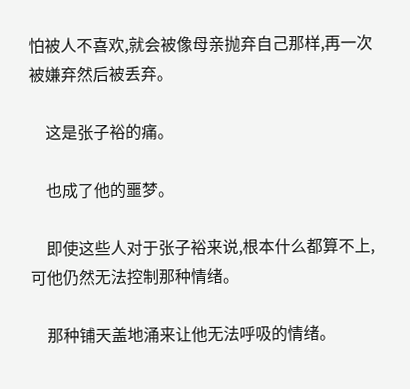怕被人不喜欢,就会被像母亲抛弃自己那样,再一次被嫌弃然后被丢弃。

    这是张子裕的痛。

    也成了他的噩梦。

    即使这些人对于张子裕来说,根本什么都算不上,可他仍然无法控制那种情绪。

    那种铺天盖地涌来让他无法呼吸的情绪。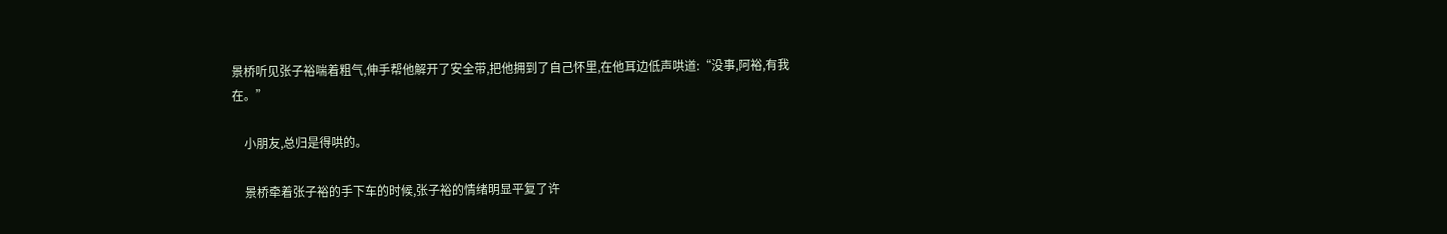景桥听见张子裕喘着粗气,伸手帮他解开了安全带,把他拥到了自己怀里,在他耳边低声哄道:“没事,阿裕,有我在。”

    小朋友,总归是得哄的。

    景桥牵着张子裕的手下车的时候,张子裕的情绪明显平复了许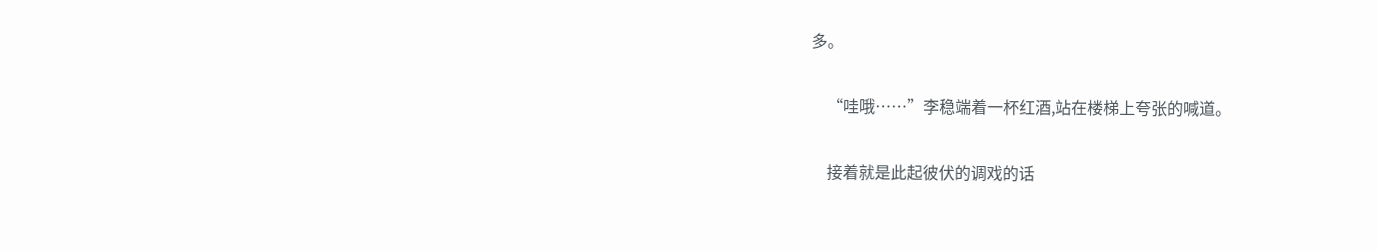多。

    “哇哦……”李稳端着一杯红酒,站在楼梯上夸张的喊道。

    接着就是此起彼伏的调戏的话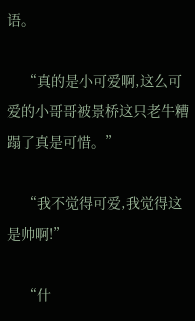语。

    “真的是小可爱啊,这么可爱的小哥哥被景桥这只老牛糟蹋了真是可惜。”

    “我不觉得可爱,我觉得这是帅啊!”

    “什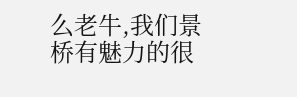么老牛,我们景桥有魅力的很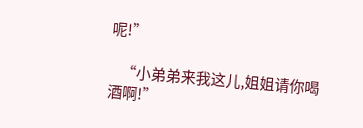呢!”

    “小弟弟来我这儿,姐姐请你喝酒啊!”